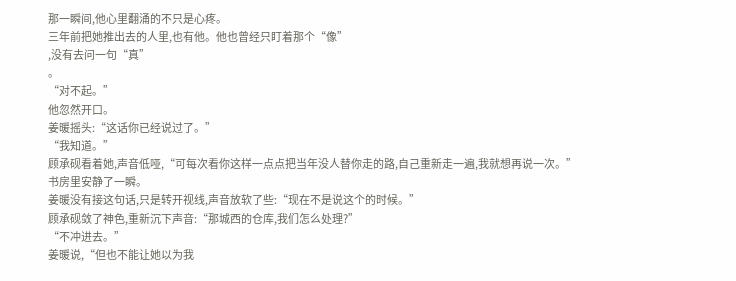那一瞬间,他心里翻涌的不只是心疼。
三年前把她推出去的人里,也有他。他也曾经只盯着那个“像”
,没有去问一句“真”
。
“对不起。”
他忽然开口。
姜暖摇头:“这话你已经说过了。”
“我知道。”
顾承砚看着她,声音低哑,“可每次看你这样一点点把当年没人替你走的路,自己重新走一遍,我就想再说一次。”
书房里安静了一瞬。
姜暖没有接这句话,只是转开视线,声音放软了些:“现在不是说这个的时候。”
顾承砚敛了神色,重新沉下声音:“那城西的仓库,我们怎么处理?”
“不冲进去。”
姜暖说,“但也不能让她以为我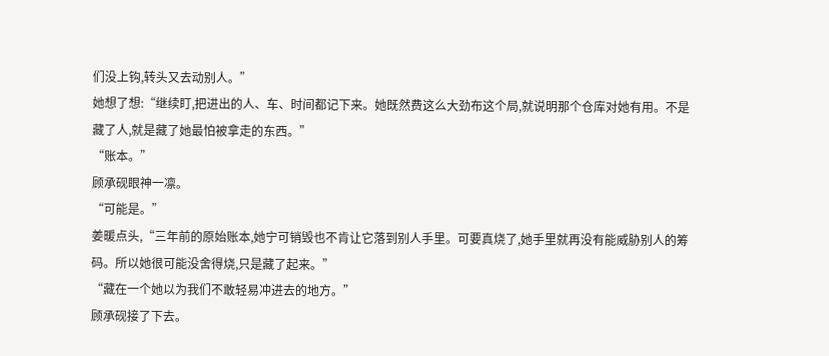们没上钩,转头又去动别人。”
她想了想:“继续盯,把进出的人、车、时间都记下来。她既然费这么大劲布这个局,就说明那个仓库对她有用。不是藏了人,就是藏了她最怕被拿走的东西。”
“账本。”
顾承砚眼神一凛。
“可能是。”
姜暖点头,“三年前的原始账本,她宁可销毁也不肯让它落到别人手里。可要真烧了,她手里就再没有能威胁别人的筹码。所以她很可能没舍得烧,只是藏了起来。”
“藏在一个她以为我们不敢轻易冲进去的地方。”
顾承砚接了下去。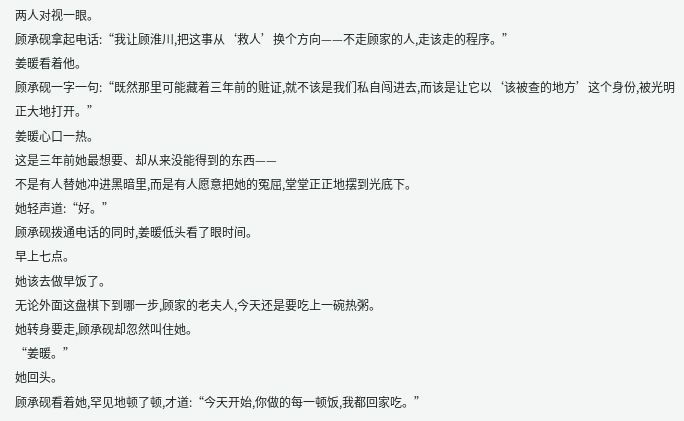两人对视一眼。
顾承砚拿起电话:“我让顾淮川,把这事从‘救人’换个方向——不走顾家的人,走该走的程序。”
姜暖看着他。
顾承砚一字一句:“既然那里可能藏着三年前的赃证,就不该是我们私自闯进去,而该是让它以‘该被查的地方’这个身份,被光明正大地打开。”
姜暖心口一热。
这是三年前她最想要、却从来没能得到的东西——
不是有人替她冲进黑暗里,而是有人愿意把她的冤屈,堂堂正正地摆到光底下。
她轻声道:“好。”
顾承砚拨通电话的同时,姜暖低头看了眼时间。
早上七点。
她该去做早饭了。
无论外面这盘棋下到哪一步,顾家的老夫人,今天还是要吃上一碗热粥。
她转身要走,顾承砚却忽然叫住她。
“姜暖。”
她回头。
顾承砚看着她,罕见地顿了顿,才道:“今天开始,你做的每一顿饭,我都回家吃。”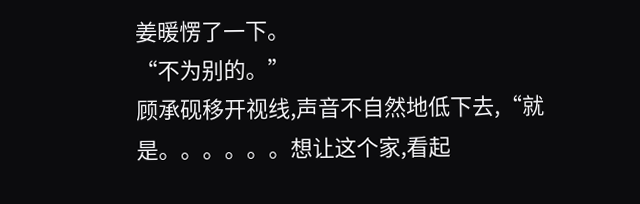姜暖愣了一下。
“不为别的。”
顾承砚移开视线,声音不自然地低下去,“就是。。。。。。想让这个家,看起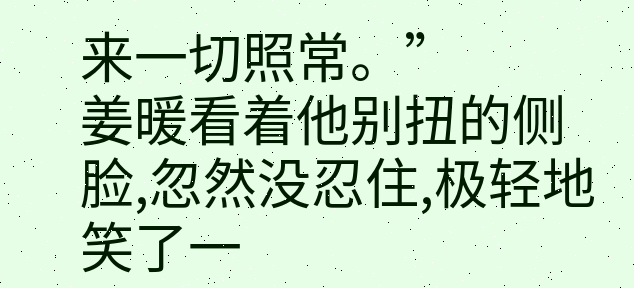来一切照常。”
姜暖看着他别扭的侧脸,忽然没忍住,极轻地笑了一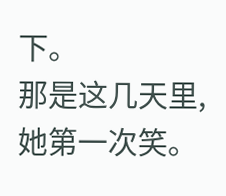下。
那是这几天里,她第一次笑。